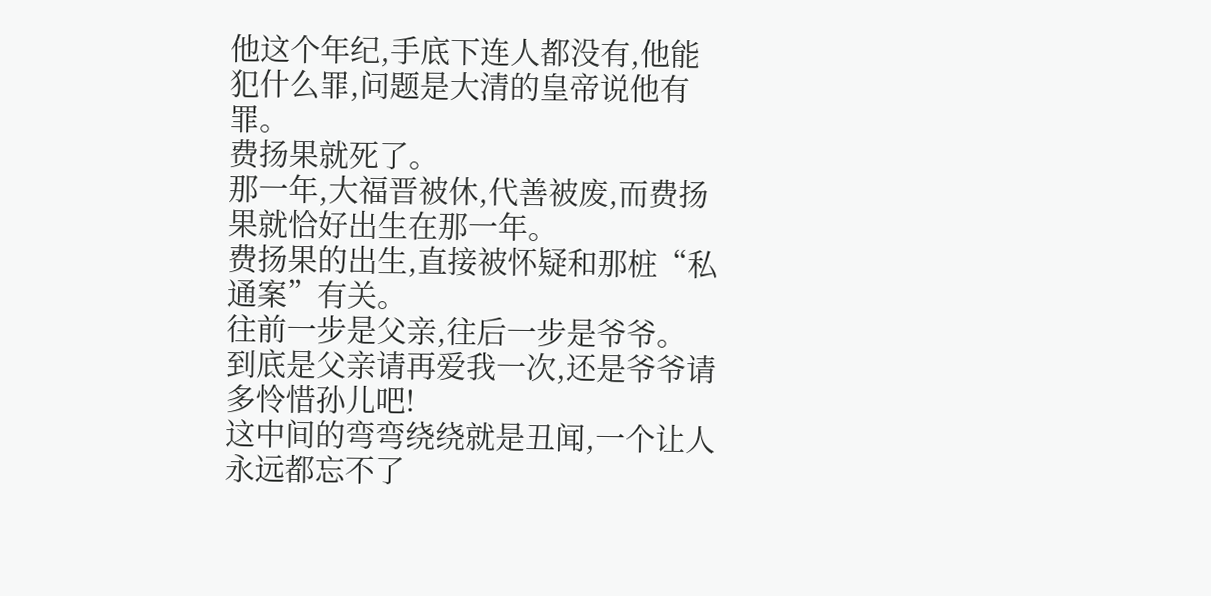他这个年纪,手底下连人都没有,他能犯什么罪,问题是大清的皇帝说他有罪。
费扬果就死了。
那一年,大福晋被休,代善被废,而费扬果就恰好出生在那一年。
费扬果的出生,直接被怀疑和那桩“私通案”有关。
往前一步是父亲,往后一步是爷爷。
到底是父亲请再爱我一次,还是爷爷请多怜惜孙儿吧!
这中间的弯弯绕绕就是丑闻,一个让人永远都忘不了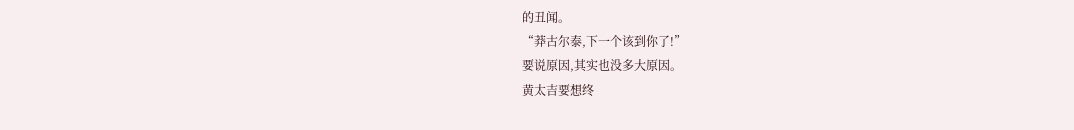的丑闻。
“莽古尔泰,下一个该到你了!”
要说原因,其实也没多大原因。
黄太吉要想终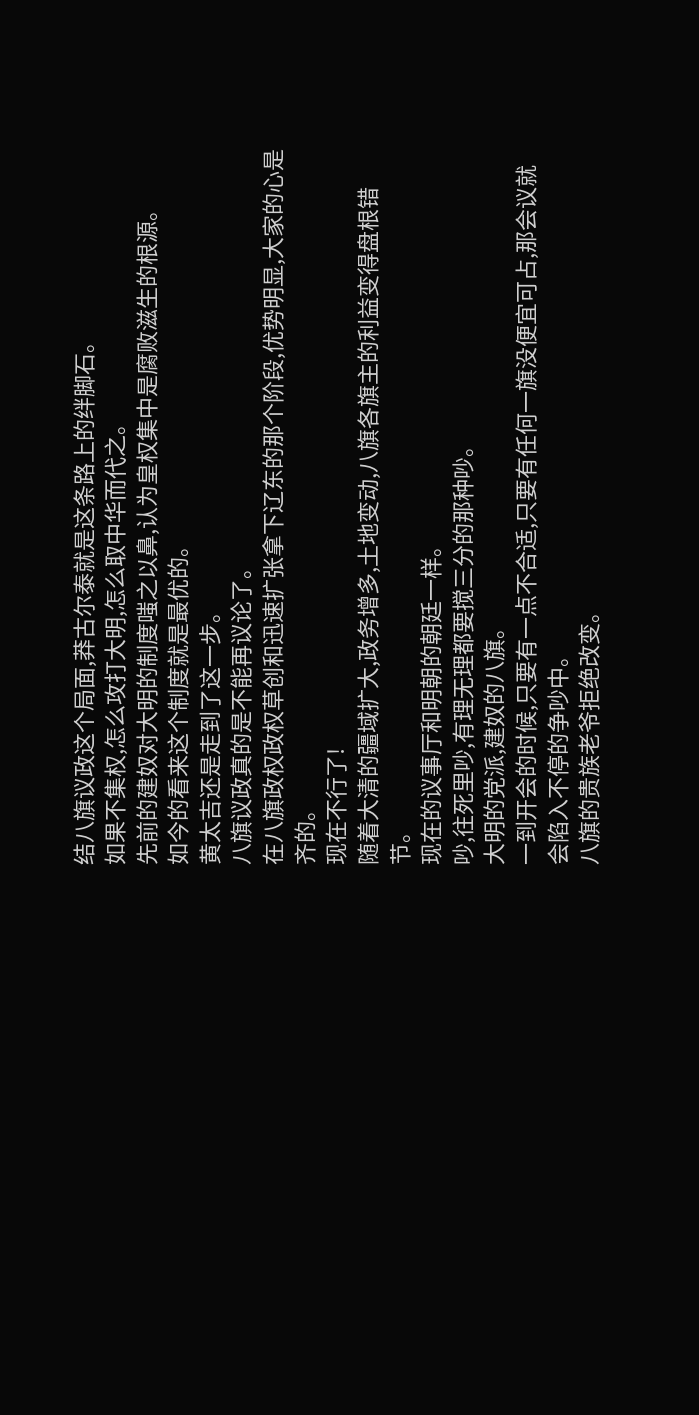结八旗议政这个局面,莽古尔泰就是这条路上的绊脚石。
如果不集权,怎么攻打大明,怎么取中华而代之。
先前的建奴对大明的制度嗤之以鼻,认为皇权集中是腐败滋生的根源。
如今的看来这个制度就是最优的。
黄太吉还是走到了这一步。
八旗议政真的是不能再议论了。
在八旗政权政权草创和迅速扩张拿下辽东的那个阶段,优势明显,大家的心是齐的。
现在不行了!
随着大清的疆域扩大,政务增多,土地变动,八旗各旗主的利益变得盘根错节。
现在的议事厅和明朝的朝廷一样。
吵,往死里吵,有理无理都要搅三分的那种吵。
大明的党派,建奴的八旗。
一到开会的时候,只要有一点不合适,只要有任何一旗没便宜可占,那会议就会陷入不停的争吵中。
八旗的贵族老爷拒绝改变。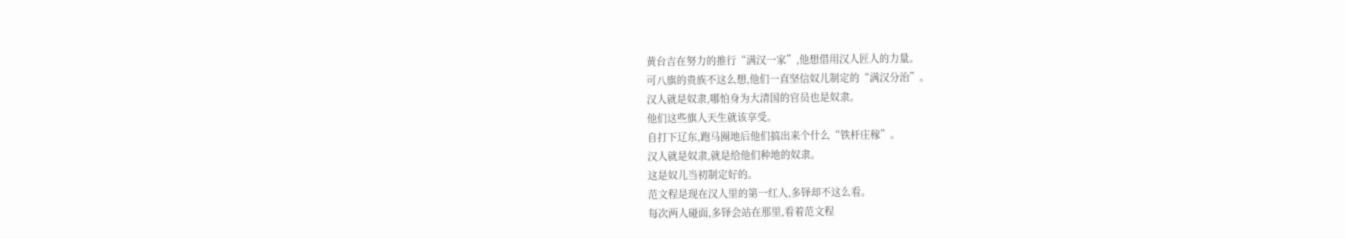黄台吉在努力的推行“满汉一家”,他想借用汉人匠人的力量。
可八旗的贵族不这么想,他们一直坚信奴儿制定的“满汉分治”。
汉人就是奴隶,哪怕身为大清国的官员也是奴隶。
他们这些旗人天生就该享受。
自打下辽东,跑马圈地后他们搞出来个什么“铁杆庄稼”。
汉人就是奴隶,就是给他们种地的奴隶。
这是奴儿当初制定好的。
范文程是现在汉人里的第一红人,多铎却不这么看。
每次两人碰面,多铎会站在那里,看着范文程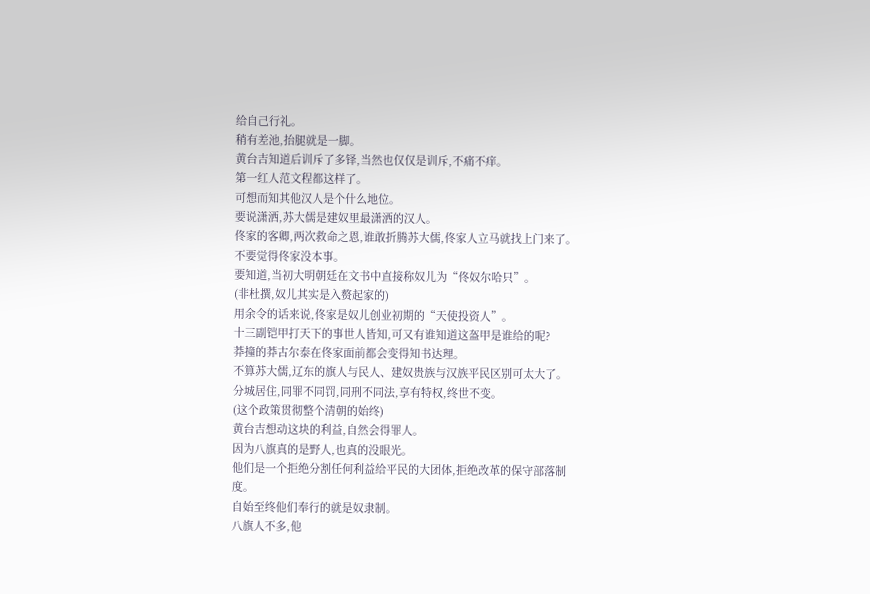给自己行礼。
稍有差池,抬腿就是一脚。
黄台吉知道后训斥了多铎,当然也仅仅是训斥,不痛不痒。
第一红人范文程都这样了。
可想而知其他汉人是个什么地位。
要说潇洒,苏大儒是建奴里最潇洒的汉人。
佟家的客卿,两次救命之恩,谁敢折腾苏大儒,佟家人立马就找上门来了。
不要觉得佟家没本事。
要知道,当初大明朝廷在文书中直接称奴儿为“佟奴尔哈只”。
(非杜撰,奴儿其实是入赘起家的)
用余令的话来说,佟家是奴儿创业初期的“天使投资人”。
十三副铠甲打天下的事世人皆知,可又有谁知道这盔甲是谁给的呢?
莽撞的莽古尔泰在佟家面前都会变得知书达理。
不算苏大儒,辽东的旗人与民人、建奴贵族与汉族平民区别可太大了。
分城居住,同罪不同罚,同刑不同法,享有特权,终世不变。
(这个政策贯彻整个清朝的始终)
黄台吉想动这块的利益,自然会得罪人。
因为八旗真的是野人,也真的没眼光。
他们是一个拒绝分割任何利益给平民的大团体,拒绝改革的保守部落制度。
自始至终他们奉行的就是奴隶制。
八旗人不多,他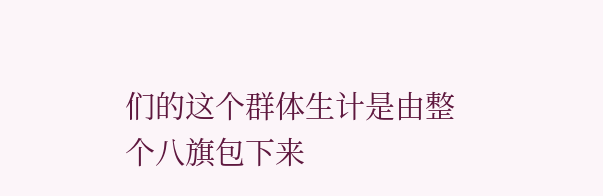们的这个群体生计是由整个八旗包下来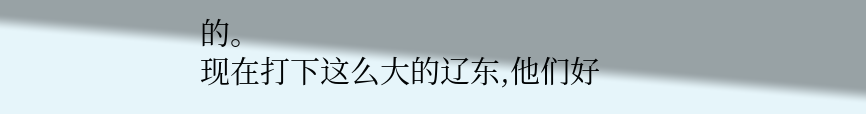的。
现在打下这么大的辽东,他们好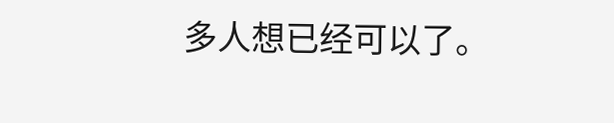多人想已经可以了。